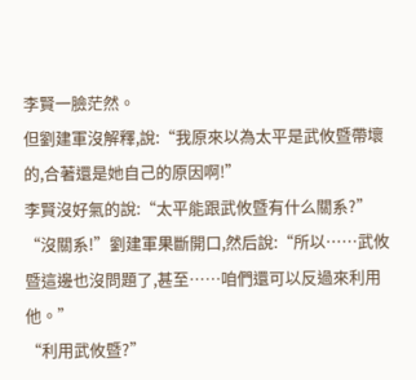李賢一臉茫然。
但劉建軍沒解釋,說:“我原來以為太平是武攸暨帶壞的,合著還是她自己的原因啊!”
李賢沒好氣的說:“太平能跟武攸暨有什么關系?”
“沒關系!”劉建軍果斷開口,然后說:“所以……武攸暨這邊也沒問題了,甚至……咱們還可以反過來利用他。”
“利用武攸暨?”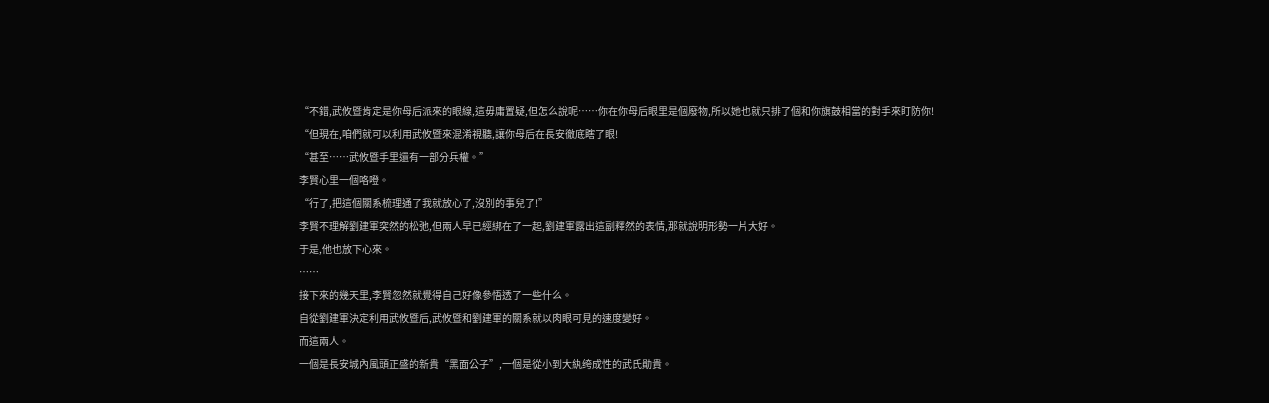“不錯,武攸暨肯定是你母后派來的眼線,這毋庸置疑,但怎么說呢……你在你母后眼里是個廢物,所以她也就只排了個和你旗鼓相當的對手來盯防你!
“但現在,咱們就可以利用武攸暨來混淆視聽,讓你母后在長安徹底瞎了眼!
“甚至……武攸暨手里還有一部分兵權。”
李賢心里一個咯噔。
“行了,把這個關系梳理通了我就放心了,沒別的事兒了!”
李賢不理解劉建軍突然的松弛,但兩人早已經綁在了一起,劉建軍露出這副釋然的表情,那就說明形勢一片大好。
于是,他也放下心來。
……
接下來的幾天里,李賢忽然就覺得自己好像參悟透了一些什么。
自從劉建軍決定利用武攸暨后,武攸暨和劉建軍的關系就以肉眼可見的速度變好。
而這兩人。
一個是長安城內風頭正盛的新貴“黑面公子”,一個是從小到大紈绔成性的武氏勛貴。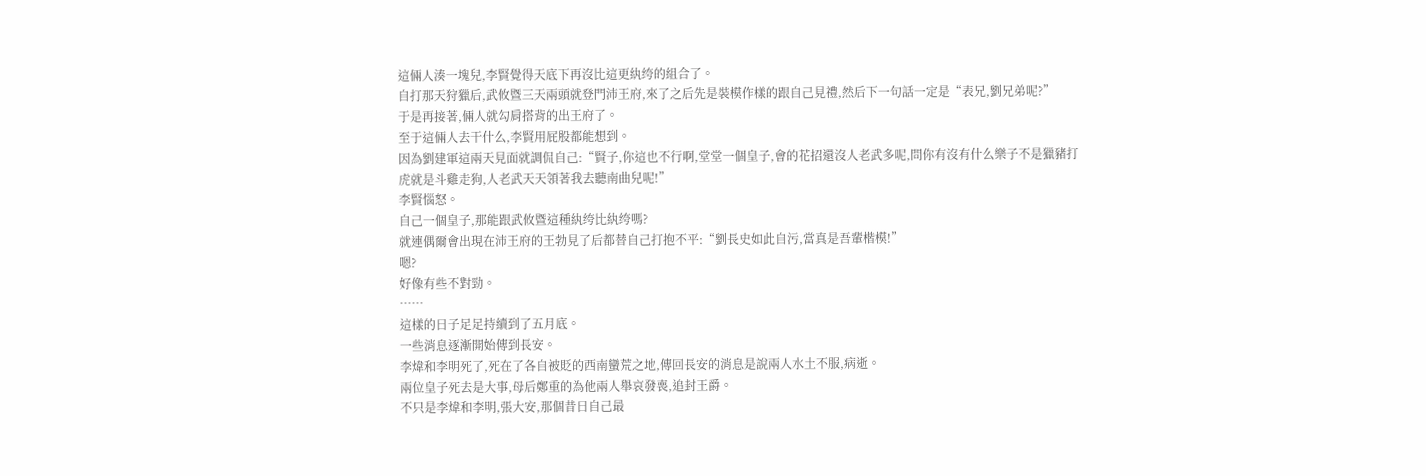這倆人湊一塊兒,李賢覺得天底下再沒比這更紈绔的組合了。
自打那天狩獵后,武攸暨三天兩頭就登門沛王府,來了之后先是裝模作樣的跟自己見禮,然后下一句話一定是“表兄,劉兄弟呢?”
于是再接著,倆人就勾肩搭背的出王府了。
至于這倆人去干什么,李賢用屁股都能想到。
因為劉建軍這兩天見面就調侃自己:“賢子,你這也不行啊,堂堂一個皇子,會的花招還沒人老武多呢,問你有沒有什么樂子不是獵豬打虎就是斗雞走狗,人老武天天領著我去聽南曲兒呢!”
李賢惱怒。
自己一個皇子,那能跟武攸暨這種紈绔比紈绔嗎?
就連偶爾會出現在沛王府的王勃見了后都替自己打抱不平:“劉長史如此自污,當真是吾輩楷模!”
嗯?
好像有些不對勁。
……
這樣的日子足足持續到了五月底。
一些消息逐漸開始傳到長安。
李煒和李明死了,死在了各自被貶的西南蠻荒之地,傳回長安的消息是說兩人水土不服,病逝。
兩位皇子死去是大事,母后鄭重的為他兩人舉哀發喪,追封王爵。
不只是李煒和李明,張大安,那個昔日自己最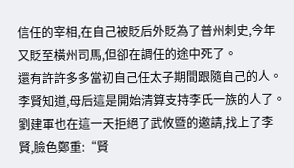信任的宰相,在自己被貶后外貶為了普州刺史,今年又貶至橫州司馬,但卻在調任的途中死了。
還有許許多多當初自己任太子期間跟隨自己的人。
李賢知道,母后這是開始清算支持李氏一族的人了。
劉建軍也在這一天拒絕了武攸暨的邀請,找上了李賢,臉色鄭重:“賢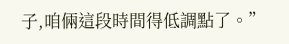子,咱倆這段時間得低調點了。”